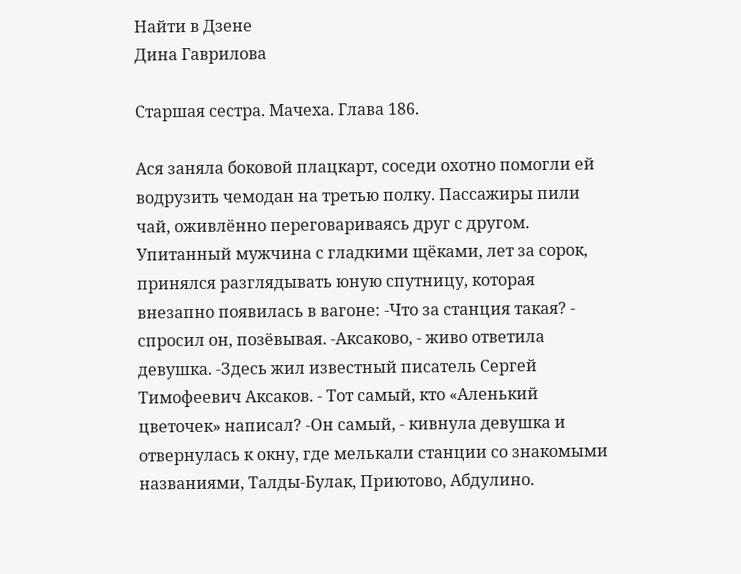Найти в Дзене
Дина Гаврилова

Старшая сестра. Мачеха. Глава 186.

Ася заняла боковой плацкарт, соседи охотно помогли ей водрузить чемодан на третью полку. Пассажиры пили чай, оживлённо переговариваясь друг с другом. Упитанный мужчина с гладкими щёками, лет за сорок, принялся разглядывать юную спутницу, которая внезапно появилась в вагоне: -Что за станция такая? - спросил он, позёвывая. -Аксаково, - живо ответила девушка. -Здесь жил известный писатель Сергей Тимофеевич Аксаков. - Тот самый, кто «Аленький цветочек» написал? -Он самый, - кивнула девушка и отвернулась к окну, где мелькали станции со знакомыми названиями, Талды-Булак, Приютово, Абдулино.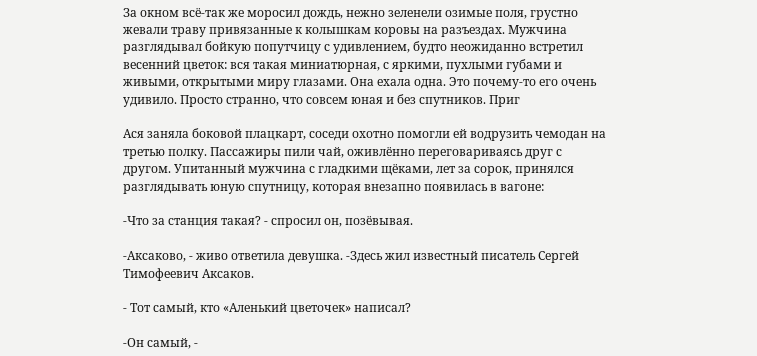За окном всё-так же моросил дождь, нежно зеленели озимые поля, грустно жевали траву привязанные к колышкам коровы на разъездах. Мужчина разглядывал бойкую попутчицу с удивлением, будто неожиданно встретил весенний цветок: вся такая миниатюрная, с яркими, пухлыми губами и живыми, открытыми миру глазами. Она ехала одна. Это почему-то его очень удивило. Просто странно, что совсем юная и без спутников. Приг

Ася заняла боковой плацкарт, соседи охотно помогли ей водрузить чемодан на третью полку. Пассажиры пили чай, оживлённо переговариваясь друг с другом. Упитанный мужчина с гладкими щёками, лет за сорок, принялся разглядывать юную спутницу, которая внезапно появилась в вагоне:

-Что за станция такая? - спросил он, позёвывая.

-Аксаково, - живо ответила девушка. -Здесь жил известный писатель Сергей Тимофеевич Аксаков.

- Тот самый, кто «Аленький цветочек» написал?

-Он самый, -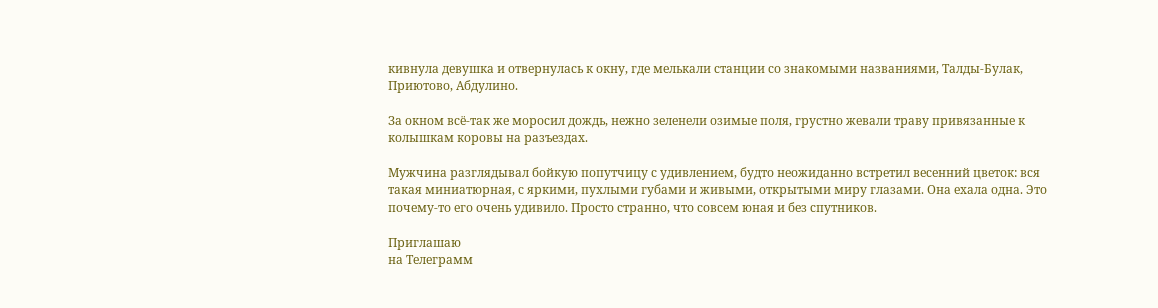кивнула девушка и отвернулась к окну, где мелькали станции со знакомыми названиями, Талды-Булак, Приютово, Абдулино.

За окном всё-так же моросил дождь, нежно зеленели озимые поля, грустно жевали траву привязанные к колышкам коровы на разъездах.

Мужчина разглядывал бойкую попутчицу с удивлением, будто неожиданно встретил весенний цветок: вся такая миниатюрная, с яркими, пухлыми губами и живыми, открытыми миру глазами. Она ехала одна. Это почему-то его очень удивило. Просто странно, что совсем юная и без спутников.

Приглашаю
на Телеграмм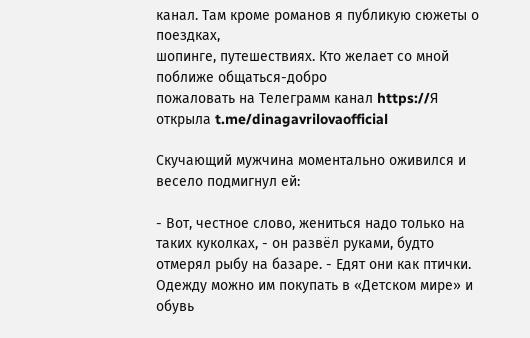канал. Там кроме романов я публикую сюжеты о поездках,
шопинге, путешествиях. Кто желает со мной поближе общаться-добро
пожаловать на Телеграмм канал https://Я открыла t.me/dinagavrilovaofficial

Скучающий мужчина моментально оживился и весело подмигнул ей:

- Вот, честное слово, жениться надо только на таких куколках, - он развёл руками, будто отмерял рыбу на базаре. - Едят они как птички. Одежду можно им покупать в «Детском мире» и обувь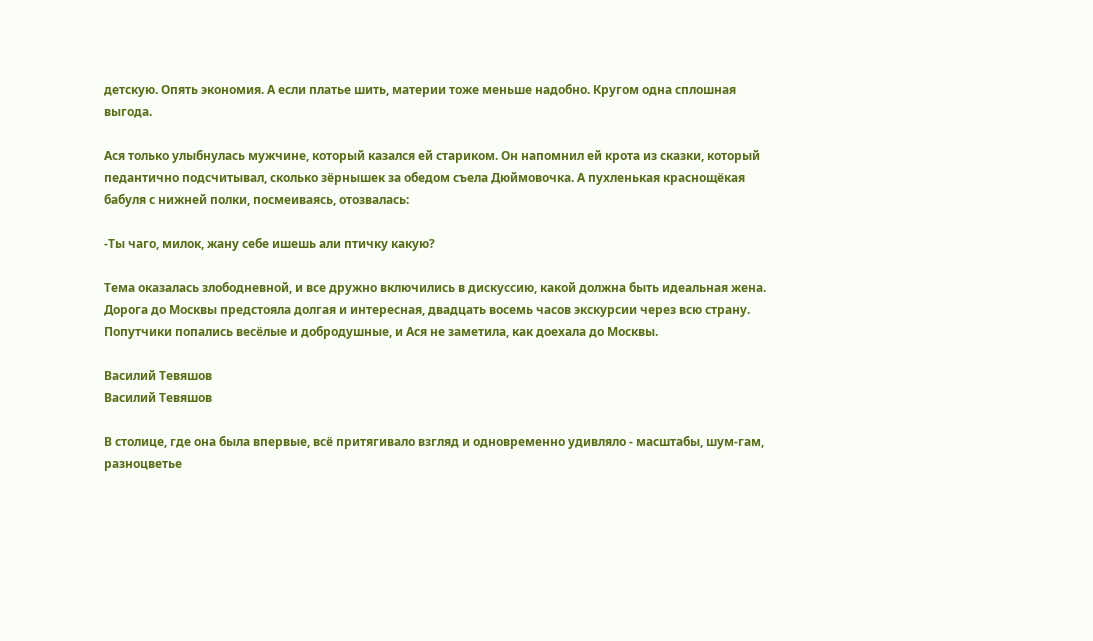детскую. Опять экономия. А если платье шить, материи тоже меньше надобно. Кругом одна сплошная выгода.

Ася только улыбнулась мужчине, который казался ей стариком. Он напомнил ей крота из сказки, который педантично подсчитывал, сколько зёрнышек за обедом съела Дюймовочка. А пухленькая краснощёкая бабуля с нижней полки, посмеиваясь, отозвалась:

-Ты чаго, милок, жану себе ишешь али птичку какую?

Тема оказалась злободневной, и все дружно включились в дискуссию, какой должна быть идеальная жена. Дорога до Москвы предстояла долгая и интересная, двадцать восемь часов экскурсии через всю страну. Попутчики попались весёлые и добродушные, и Ася не заметила, как доехала до Москвы.

Василий Тевяшов
Василий Тевяшов

В столице, где она была впервые, всё притягивало взгляд и одновременно удивляло - масштабы, шум-гам, разноцветье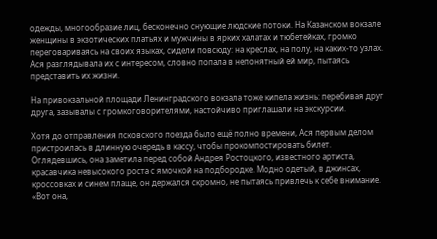одежды, многообразие лиц, бесконечно снующие людские потоки. На Казанском вокзале женщины в экзотических платьях и мужчины в ярких халатах и тюбетейках, громко переговариваясь на своих языках, сидели повсюду: на креслах, на полу, на каких-то узлах. Ася разглядывала их с интересом, словно попала в непонятный ей мир, пытаясь представить их жизни.

На привокзальной площади Ленинградского вокзала тоже кипела жизнь: перебивая друг друга, зазывалы с громкоговорителями, настойчиво приглашали на экскурсии.

Хотя до отправления псковского поезда было ещё полно времени, Ася первым делом пристроилась в длинную очередь в кассу, чтобы прокомпостировать билет. Оглядевшись, она заметила перед собой Андрея Ростоцкого, известного артиста, красавчика невысокого роста с ямочкой на подбородке. Модно одетый, в джинсах, кроссовках и синем плаще, он держался скромно, не пытаясь привлечь к себе внимание. «Вот она,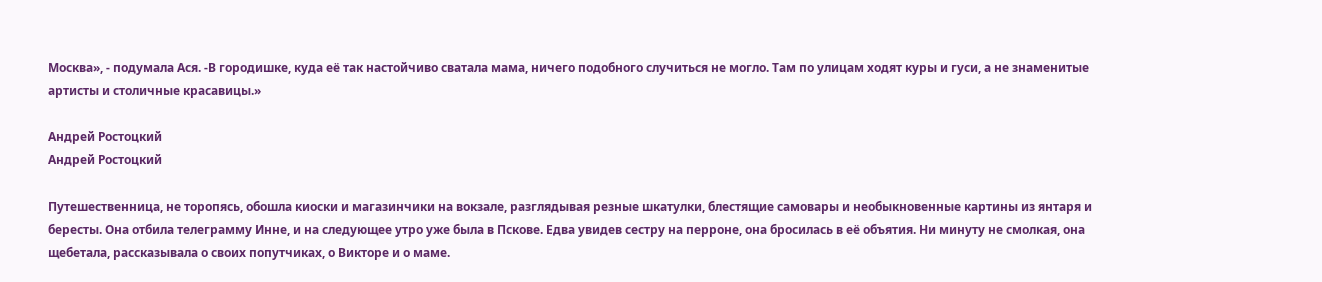Москва», - подумала Ася. -В городишке, куда её так настойчиво сватала мама, ничего подобного случиться не могло. Там по улицам ходят куры и гуси, а не знаменитые артисты и столичные красавицы.»

Андрей Ростоцкий
Андрей Ростоцкий

Путешественница, не торопясь, обошла киоски и магазинчики на вокзале, разглядывая резные шкатулки, блестящие самовары и необыкновенные картины из янтаря и бересты. Она отбила телеграмму Инне, и на следующее утро уже была в Пскове. Едва увидев сестру на перроне, она бросилась в её объятия. Ни минуту не смолкая, она щебетала, рассказывала о своих попутчиках, о Викторе и о маме.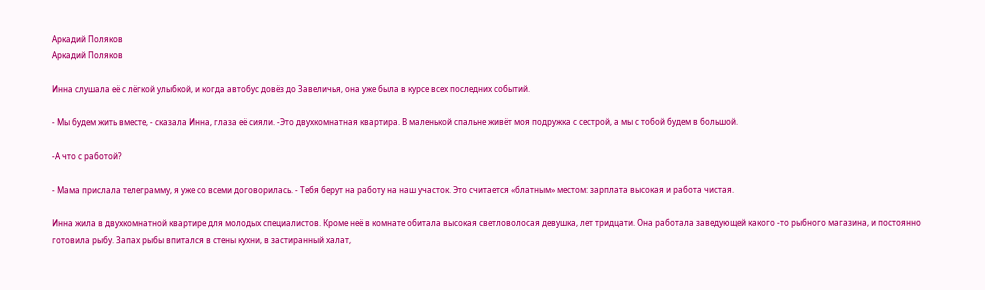Аркадий Поляков
Аркадий Поляков

Инна слушала её с лёгкой улыбкой, и когда автобус довёз до Завеличья, она уже была в курсе всех последних событий.

- Мы будем жить вместе, - сказала Инна, глаза её сияли. -Это двухкомнатная квартира. В маленькой спальне живёт моя подружка с сестрой, а мы с тобой будем в большой.

-А что с работой?

- Мама прислала телеграмму, я уже со всеми договорилась. - Тебя берут на работу на наш участок. Это считается «блатным» местом: зарплата высокая и работа чистая.

Инна жила в двухкомнатной квартире для молодых специалистов. Кроме неё в комнате обитала высокая светловолосая девушка, лет тридцати. Она работала заведующей какого -то рыбного магазина, и постоянно готовила рыбу. Запах рыбы впитался в стены кухни, в застиранный халат,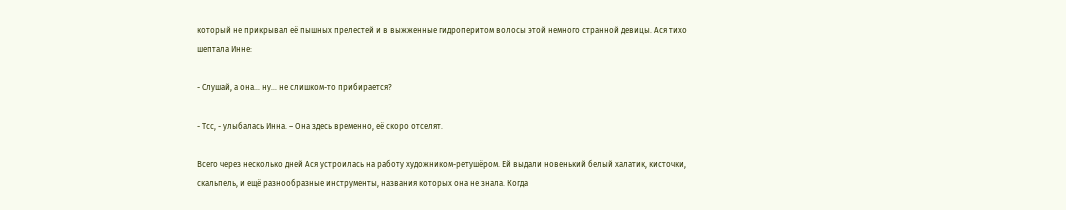который не прикрывал её пышных прелестей и в выжженные гидроперитом волосы этой немного странной девицы. Ася тихо шептала Инне:

- Слушай, а она… ну… не слишком-то прибирается?

- Тсс, - улыбалась Инна. – Она здесь временно, её скоро отселят.

Всего через несколько дней Ася устроилась на работу художником-ретушёром. Ей выдали новенький белый халатик, кисточки, скальпель, и ещё разнообразные инструменты, названия которых она не знала. Когда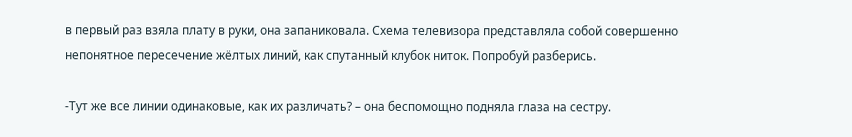в первый раз взяла плату в руки, она запаниковала. Схема телевизора представляла собой совершенно непонятное пересечение жёлтых линий, как спутанный клубок ниток. Попробуй разберись.

-Тут же все линии одинаковые, как их различать? – она беспомощно подняла глаза на сестру.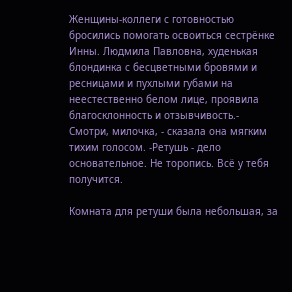Женщины-коллеги с готовностью бросились помогать освоиться сестрёнке Инны. Людмила Павловна, худенькая блондинка с бесцветными бровями и ресницами и пухлыми губами на неестественно белом лице, проявила благосклонность и отзывчивость.- Смотри, милочка, - сказала она мягким тихим голосом. -Ретушь - дело основательное. Не торопись. Всё у тебя получится.

Комната для ретуши была небольшая, за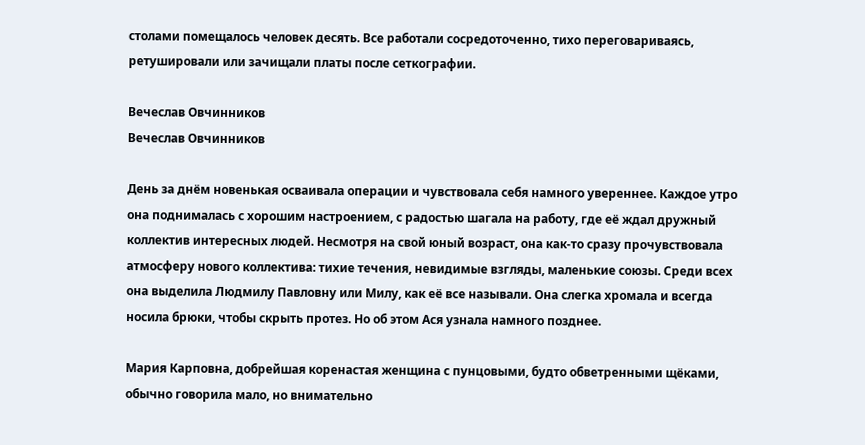столами помещалось человек десять. Все работали сосредоточенно, тихо переговариваясь, ретушировали или зачищали платы после сеткографии.

Вечеслав Овчинников
Вечеслав Овчинников

День за днём новенькая осваивала операции и чувствовала себя намного увереннее. Каждое утро она поднималась с хорошим настроением, с радостью шагала на работу, где её ждал дружный коллектив интересных людей. Несмотря на свой юный возраст, она как-то сразу прочувствовала атмосферу нового коллектива: тихие течения, невидимые взгляды, маленькие союзы. Среди всех она выделила Людмилу Павловну или Милу, как её все называли. Она слегка хромала и всегда носила брюки, чтобы скрыть протез. Но об этом Ася узнала намного позднее.

Мария Карповна, добрейшая коренастая женщина с пунцовыми, будто обветренными щёками, обычно говорила мало, но внимательно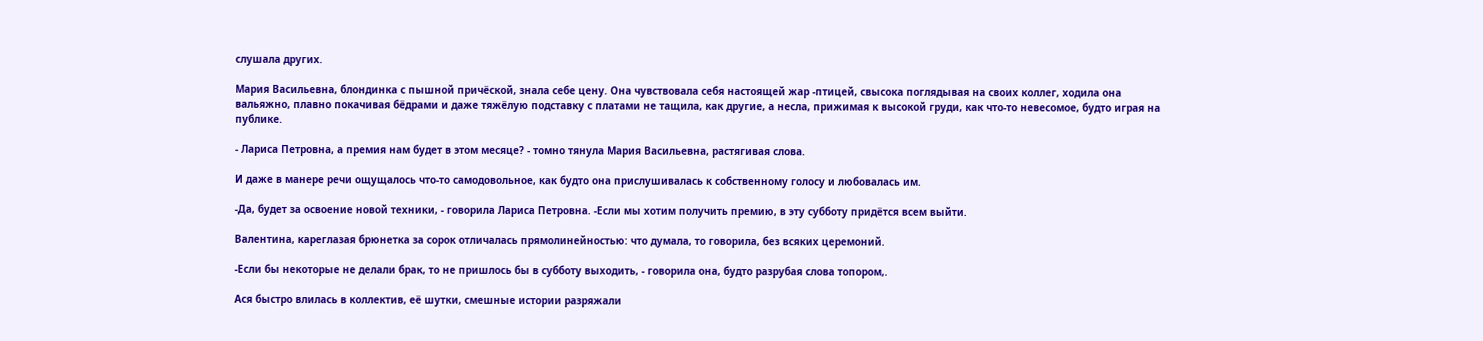слушала других.

Мария Васильевна, блондинка с пышной причёской, знала себе цену. Она чувствовала себя настоящей жар -птицей, свысока поглядывая на своих коллег, ходила она вальяжно, плавно покачивая бёдрами и даже тяжёлую подставку с платами не тащила, как другие, а несла, прижимая к высокой груди, как что-то невесомое, будто играя на публике.

- Лариса Петровна, а премия нам будет в этом месяце? - томно тянула Мария Васильевна, растягивая слова.

И даже в манере речи ощущалось что-то самодовольное, как будто она прислушивалась к собственному голосу и любовалась им.

-Да, будет за освоение новой техники, - говорила Лариса Петровна. -Если мы хотим получить премию, в эту субботу придётся всем выйти.

Валентина, кареглазая брюнетка за сорок отличалась прямолинейностью: что думала, то говорила, без всяких церемоний.

-Если бы некоторые не делали брак, то не пришлось бы в субботу выходить, - говорила она, будто разрубая слова топором,.

Ася быстро влилась в коллектив, её шутки, смешные истории разряжали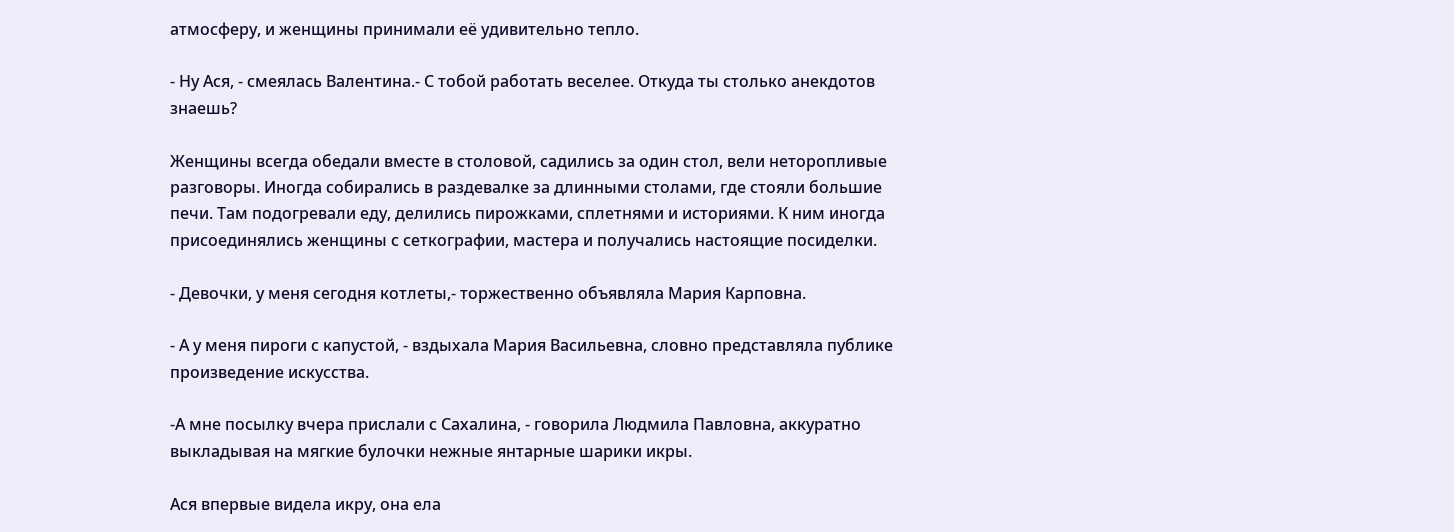атмосферу, и женщины принимали её удивительно тепло.

- Ну Ася, - смеялась Валентина.- С тобой работать веселее. Откуда ты столько анекдотов знаешь?

Женщины всегда обедали вместе в столовой, садились за один стол, вели неторопливые разговоры. Иногда собирались в раздевалке за длинными столами, где стояли большие печи. Там подогревали еду, делились пирожками, сплетнями и историями. К ним иногда присоединялись женщины с сеткографии, мастера и получались настоящие посиделки.

- Девочки, у меня сегодня котлеты,- торжественно объявляла Мария Карповна.

- А у меня пироги с капустой, - вздыхала Мария Васильевна, словно представляла публике произведение искусства.

-А мне посылку вчера прислали с Сахалина, - говорила Людмила Павловна, аккуратно выкладывая на мягкие булочки нежные янтарные шарики икры.

Ася впервые видела икру, она ела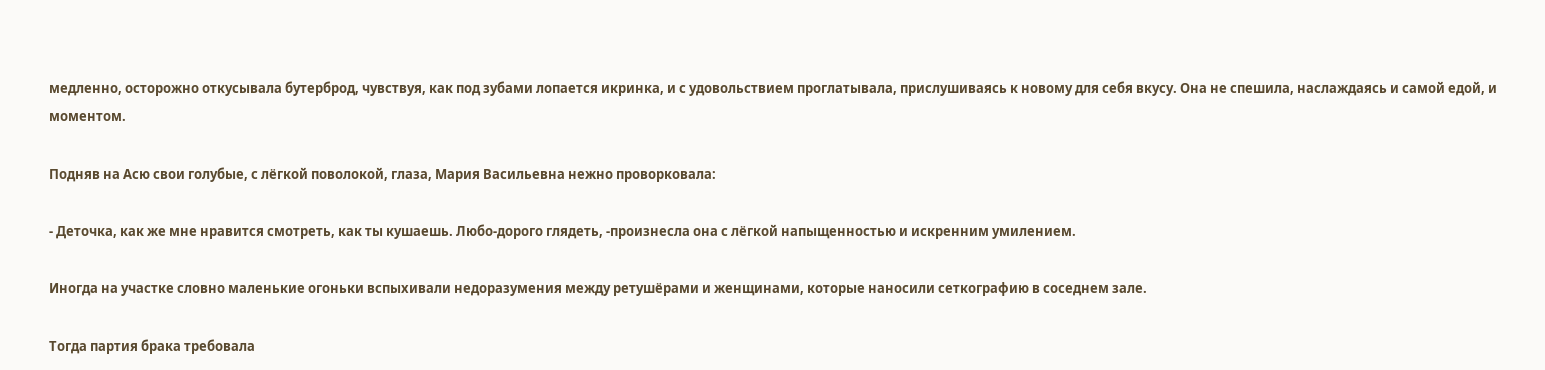медленно, осторожно откусывала бутерброд, чувствуя, как под зубами лопается икринка, и с удовольствием проглатывала, прислушиваясь к новому для себя вкусу. Она не спешила, наслаждаясь и самой едой, и моментом.

Подняв на Асю свои голубые, с лёгкой поволокой, глаза, Мария Васильевна нежно проворковала:

- Деточка, как же мне нравится смотреть, как ты кушаешь. Любо-дорого глядеть, -произнесла она с лёгкой напыщенностью и искренним умилением.

Иногда на участке словно маленькие огоньки вспыхивали недоразумения между ретушёрами и женщинами, которые наносили сеткографию в соседнем зале.

Тогда партия брака требовала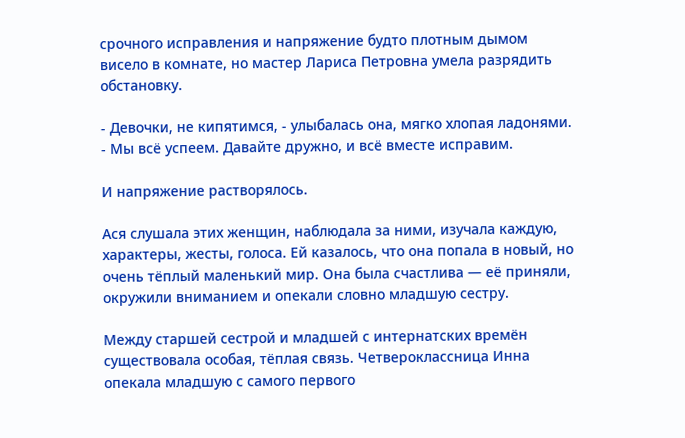срочного исправления и напряжение будто плотным дымом висело в комнате, но мастер Лариса Петровна умела разрядить обстановку.

- Девочки, не кипятимся, - улыбалась она, мягко хлопая ладонями. - Мы всё успеем. Давайте дружно, и всё вместе исправим.

И напряжение растворялось.

Ася слушала этих женщин, наблюдала за ними, изучала каждую, характеры, жесты, голоса. Ей казалось, что она попала в новый, но очень тёплый маленький мир. Она была счастлива — её приняли, окружили вниманием и опекали словно младшую сестру.

Между старшей сестрой и младшей с интернатских времён существовала особая, тёплая связь. Четвероклассница Инна опекала младшую с самого первого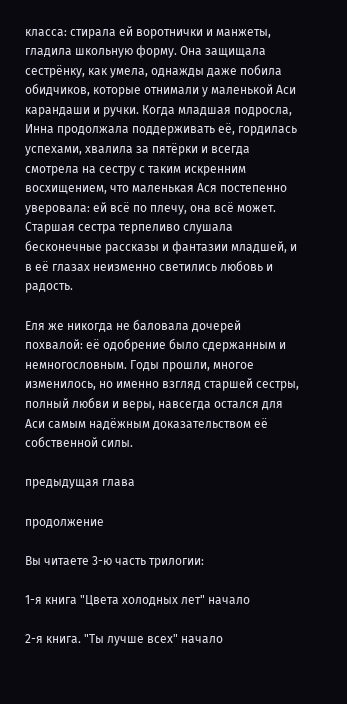класса: стирала ей воротнички и манжеты, гладила школьную форму. Она защищала сестрёнку, как умела, однажды даже побила обидчиков, которые отнимали у маленькой Аси карандаши и ручки. Когда младшая подросла, Инна продолжала поддерживать её, гордилась успехами, хвалила за пятёрки и всегда смотрела на сестру с таким искренним восхищением, что маленькая Ася постепенно уверовала: ей всё по плечу, она всё может. Старшая сестра терпеливо слушала бесконечные рассказы и фантазии младшей, и в её глазах неизменно светились любовь и радость.

Еля же никогда не баловала дочерей похвалой: её одобрение было сдержанным и немногословным. Годы прошли, многое изменилось, но именно взгляд старшей сестры, полный любви и веры, навсегда остался для Аси самым надёжным доказательством её собственной силы.

предыдущая глава

продолжение

Вы читаете 3-ю часть трилогии:

1-я книга "Цвета холодных лет" начало

2-я книга. "Ты лучше всех" начало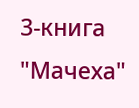3-книга "Мачеха"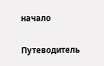начало

Путеводитель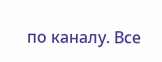по каналу. Все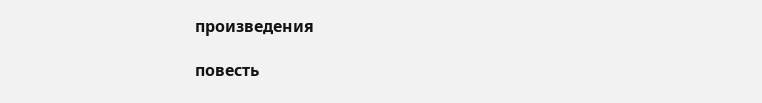произведения

повесть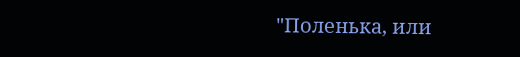"Поленька, или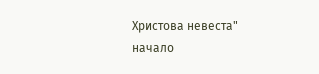Христова невеста" начало